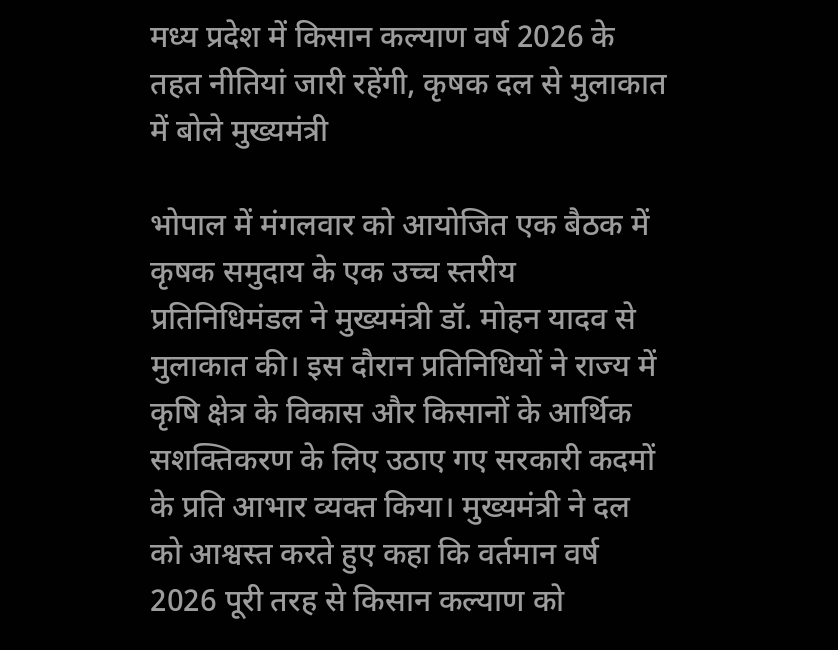मध्य प्रदेश में किसान कल्याण वर्ष 2026 के तहत नीतियां जारी रहेंगी, कृषक दल से मुलाकात में बोले मुख्यमंत्री

भोपाल में मंगलवार को आयोजित एक बैठक में कृषक समुदाय के एक उच्च स्तरीय प्रतिनिधिमंडल ने मुख्यमंत्री डॉ. मोहन यादव से मुलाकात की। इस दौरान प्रतिनिधियों ने राज्य में कृषि क्षेत्र के विकास और किसानों के आर्थिक सशक्तिकरण के लिए उठाए गए सरकारी कदमों के प्रति आभार व्यक्त किया। मुख्यमंत्री ने दल को आश्वस्त करते हुए कहा कि वर्तमान वर्ष 2026 पूरी तरह से किसान कल्याण को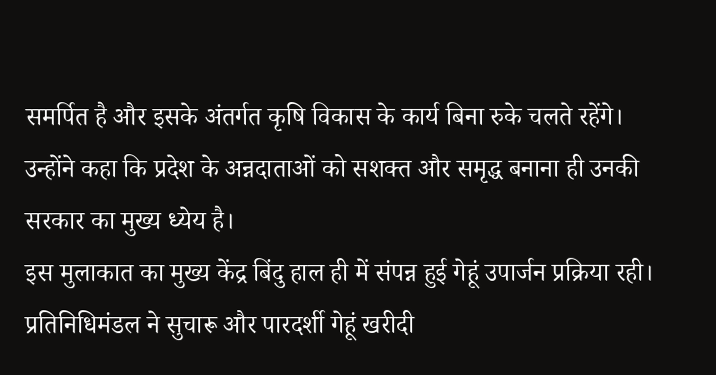समर्पित है और इसके अंतर्गत कृषि विकास के कार्य बिना रुके चलते रहेंगे। उन्होंने कहा कि प्रदेश के अन्नदाताओं को सशक्त और समृद्ध बनाना ही उनकी सरकार का मुख्य ध्येय है।
इस मुलाकात का मुख्य केंद्र बिंदु हाल ही में संपन्न हुई गेहूं उपार्जन प्रक्रिया रही। प्रतिनिधिमंडल ने सुचारू और पारदर्शी गेहूं खरीदी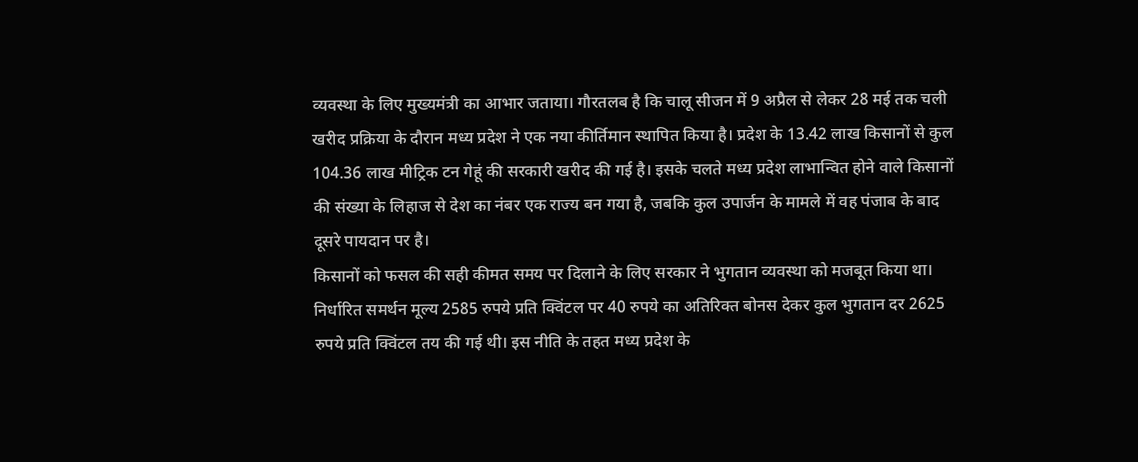व्यवस्था के लिए मुख्यमंत्री का आभार जताया। गौरतलब है कि चालू सीजन में 9 अप्रैल से लेकर 28 मई तक चली खरीद प्रक्रिया के दौरान मध्य प्रदेश ने एक नया कीर्तिमान स्थापित किया है। प्रदेश के 13.42 लाख किसानों से कुल 104.36 लाख मीट्रिक टन गेहूं की सरकारी खरीद की गई है। इसके चलते मध्य प्रदेश लाभान्वित होने वाले किसानों की संख्या के लिहाज से देश का नंबर एक राज्य बन गया है, जबकि कुल उपार्जन के मामले में वह पंजाब के बाद दूसरे पायदान पर है।
किसानों को फसल की सही कीमत समय पर दिलाने के लिए सरकार ने भुगतान व्यवस्था को मजबूत किया था। निर्धारित समर्थन मूल्य 2585 रुपये प्रति क्विंटल पर 40 रुपये का अतिरिक्त बोनस देकर कुल भुगतान दर 2625 रुपये प्रति क्विंटल तय की गई थी। इस नीति के तहत मध्य प्रदेश के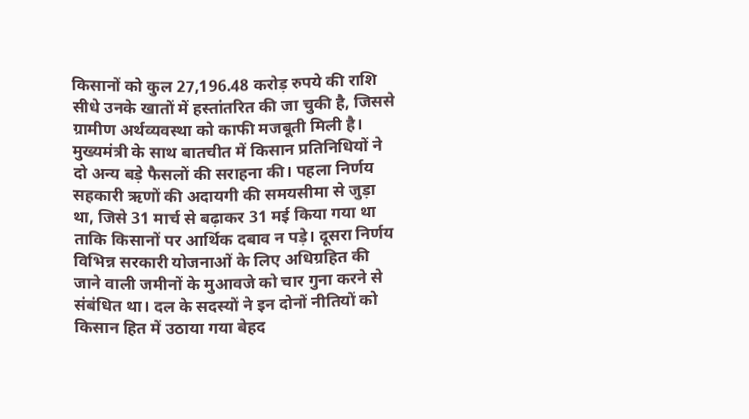किसानों को कुल 27,196.48 करोड़ रुपये की राशि सीधे उनके खातों में हस्तांतरित की जा चुकी है, जिससे ग्रामीण अर्थव्यवस्था को काफी मजबूती मिली है।
मुख्यमंत्री के साथ बातचीत में किसान प्रतिनिधियों ने दो अन्य बड़े फैसलों की सराहना की। पहला निर्णय सहकारी ऋणों की अदायगी की समयसीमा से जुड़ा था, जिसे 31 मार्च से बढ़ाकर 31 मई किया गया था ताकि किसानों पर आर्थिक दबाव न पड़े। दूसरा निर्णय विभिन्न सरकारी योजनाओं के लिए अधिग्रहित की जाने वाली जमीनों के मुआवजे को चार गुना करने से संबंधित था। दल के सदस्यों ने इन दोनों नीतियों को किसान हित में उठाया गया बेहद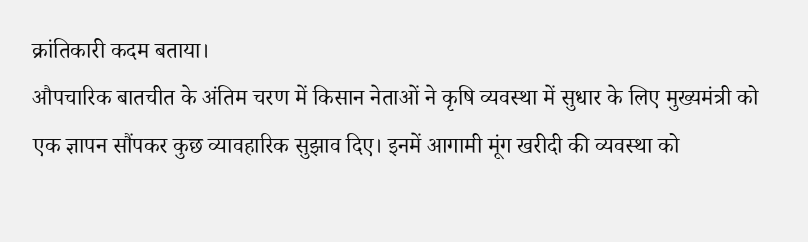क्रांतिकारी कदम बताया।
औपचारिक बातचीत के अंतिम चरण में किसान नेताओं ने कृषि व्यवस्था में सुधार के लिए मुख्यमंत्री को एक ज्ञापन सौंपकर कुछ व्यावहारिक सुझाव दिए। इनमें आगामी मूंग खरीदी की व्यवस्था को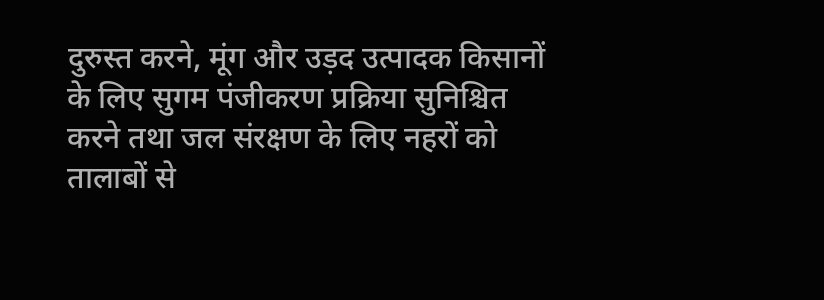दुरुस्त करने, मूंग और उड़द उत्पादक किसानों के लिए सुगम पंजीकरण प्रक्रिया सुनिश्चित करने तथा जल संरक्षण के लिए नहरों को तालाबों से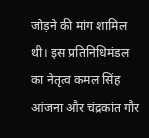जोड़ने की मांग शामिल थी। इस प्रतिनिधिमंडल का नेतृत्व कमल सिंह आंजना और चंद्रकांत गौर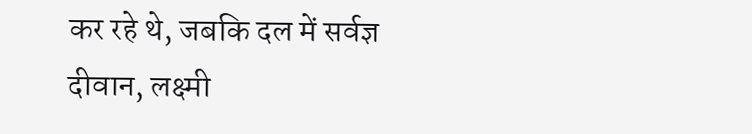कर रहे थे, जबकि दल में सर्वज्ञ दीवान, लक्ष्मी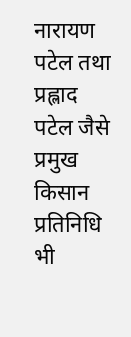नारायण पटेल तथा प्रह्लाद पटेल जैसे प्रमुख किसान प्रतिनिधि भी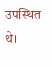उपस्थित थे।